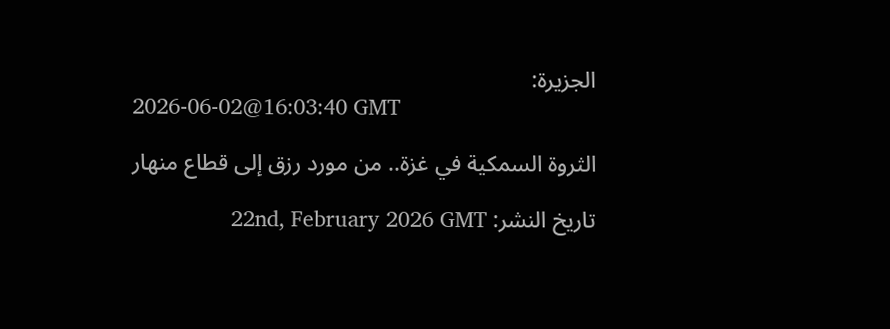الجزيرة:
2026-06-02@16:03:40 GMT

الثروة السمكية في غزة.. من مورد رزق إلى قطاع منهار

تاريخ النشر: 22nd, February 2026 GMT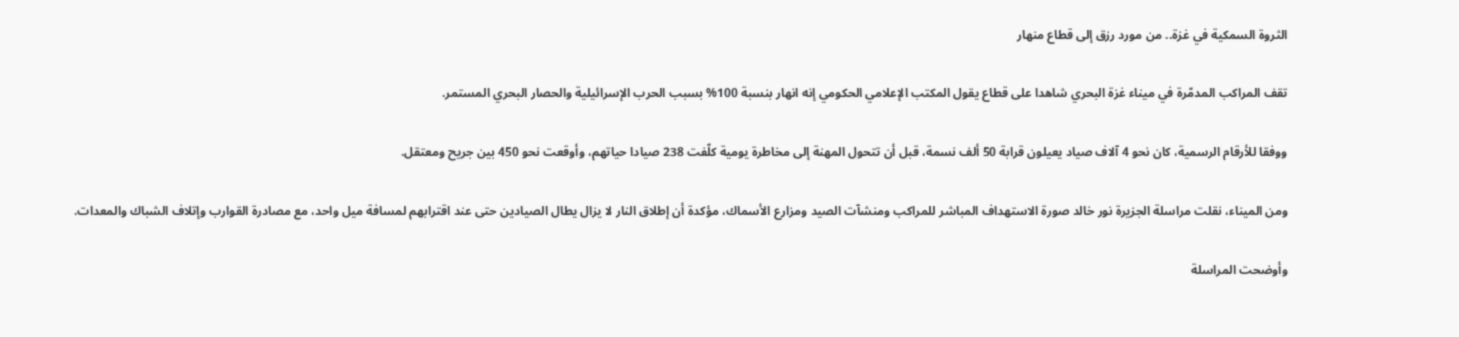الثروة السمكية في غزة.. من مورد رزق إلى قطاع منهار

تقف المراكب المدمّرة في ميناء غزة البحري شاهدا على قطاع يقول المكتب الإعلامي الحكومي إنه انهار بنسبة 100% بسبب الحرب الإسرائيلية والحصار البحري المستمر.

ووفقا للأرقام الرسمية، كان نحو 4 آلاف صياد يعيلون قرابة 50 ألف نسمة، قبل أن تتحول المهنة إلى مخاطرة يومية كلّفت 238 صيادا حياتهم، وأوقعت نحو 450 بين جريح ومعتقل.

ومن الميناء، نقلت مراسلة الجزيرة نور خالد صورة الاستهداف المباشر للمراكب ومنشآت الصيد ومزارع الأسماك، مؤكدة أن إطلاق النار لا يزال يطال الصيادين حتى عند اقترابهم لمسافة ميل واحد، مع مصادرة القوارب وإتلاف الشباك والمعدات.

وأوضحت المراسلة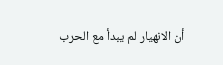أن الانهيار لم يبدأ مع الحرب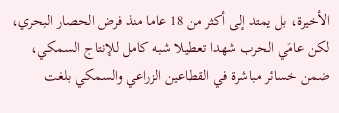الأخيرة، بل يمتد إلى أكثر من 18 عاما منذ فرض الحصار البحري، لكن عامَي الحرب شهدا تعطيلا شبه كامل للإنتاج السمكي، ضمن خسائر مباشرة في القطاعين الزراعي والسمكي بلغت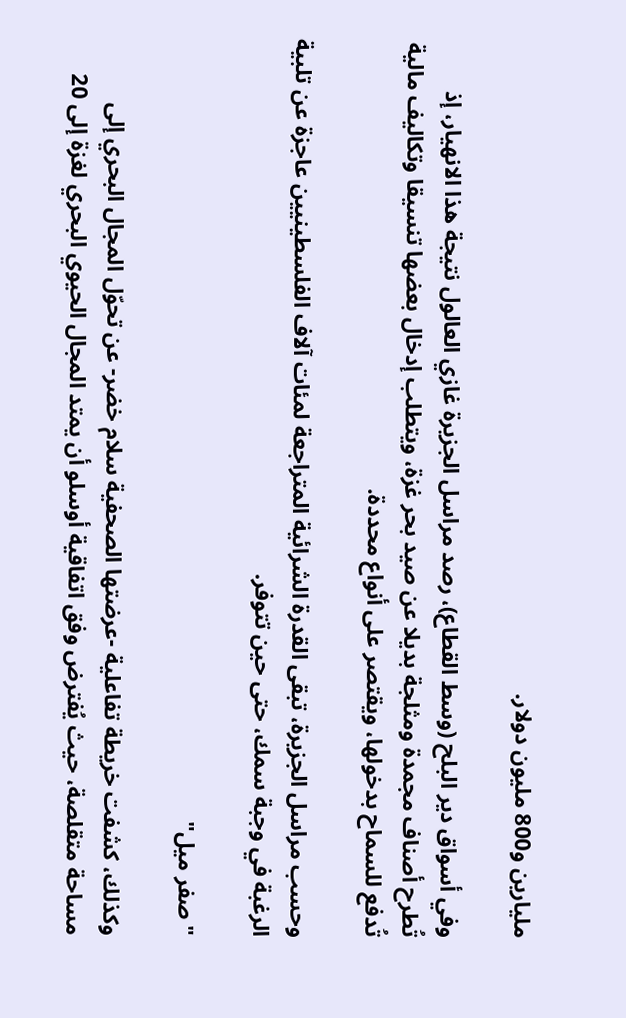مليارين و800 مليون دولار.

وفي أسواق دير البلح (وسط القطاع)، رصد مراسل الجزيرة غازي العالول نتيجة هذا الانهيار، إذ تُطرح أصناف مجمدة ومثلجة بديلا عن صيد بحر غزة، ويتطلب إدخال بعضها تنسيقا وتكاليف مالية تُدفع للسماح بدخولها، ويقتصر على أنواع محددة.

وحسب مراسل الجزيرة، تبقى القدرة الشرائية المتراجعة لمئات آلاف الفلسطينيين عاجزة عن تلبية الرغبة في وجبة سمك، حتى حين تتوفر.

"صفر ميل"

وكذلك، كشفت خريطة تفاعلية -عرضتها الصحفية سلام خضر- عن تحوّل المجال البحري إلى مساحة متقلصة، حيث يُفترض وفق اتفاقية أوسلو أن يمتد المجال الحيوي البحري لغزة إلى 20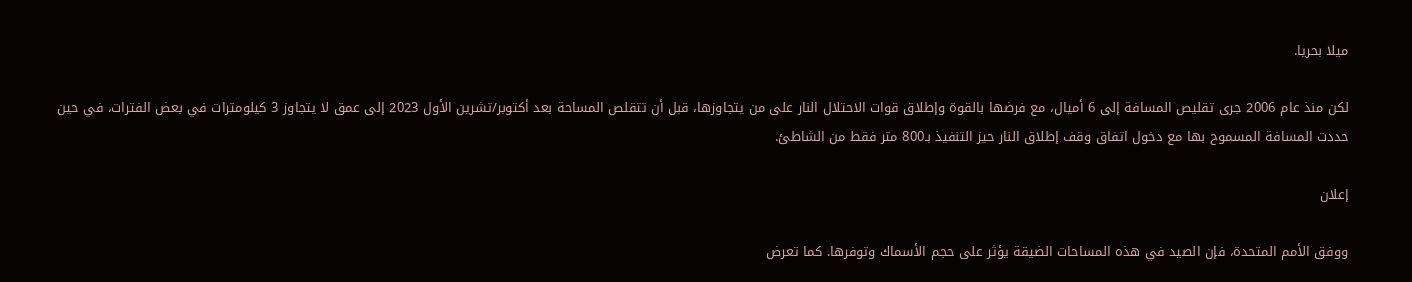ميلا بحريا.

لكن منذ عام 2006 جرى تقليص المسافة إلى 6 أميال، مع فرضها بالقوة وإطلاق قوات الاحتلال النار على من يتجاوزها، قبل أن تتقلص المساحة بعد أكتوبر/تشرين الأول 2023 إلى عمق لا يتجاوز 3 كيلومترات في بعض الفترات، في حين حددت المسافة المسموح بها مع دخول اتفاق وقف إطلاق النار حيز التنفيذ بـ800 متر فقط من الشاطئ.

إعلان

ووفق الأمم المتحدة، فإن الصيد في هذه المساحات الضيقة يؤثر على حجم الأسماك وتوفرها. كما تعرض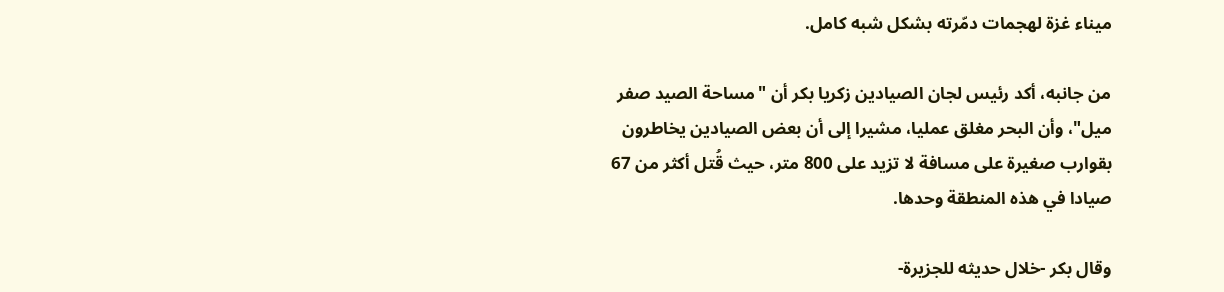ميناء غزة لهجمات دمّرته بشكل شبه كامل.

من جانبه، أكد رئيس لجان الصيادين زكريا بكر أن "مساحة الصيد صفر ميل"، وأن البحر مغلق عمليا، مشيرا إلى أن بعض الصيادين يخاطرون بقوارب صغيرة على مسافة لا تزيد على 800 متر، حيث قُتل أكثر من 67 صيادا في هذه المنطقة وحدها.

وقال بكر -خلال حديثه للجزيرة-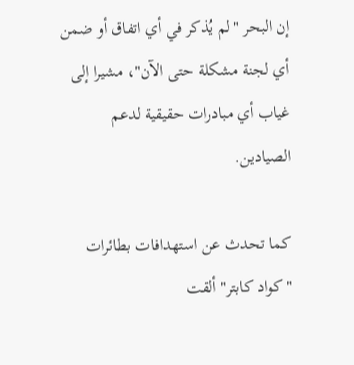إن البحر "لم يُذكر في أي اتفاق أو ضمن أي لجنة مشكلة حتى الآن"، مشيرا إلى غياب أي مبادرات حقيقية لدعم الصيادين.

كما تحدث عن استهدافات بطائرات "كواد كابتر" ألقت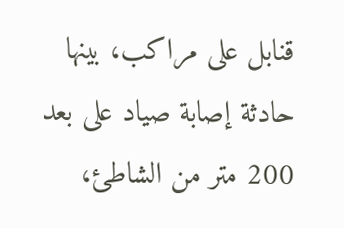قنابل على مراكب، بينها حادثة إصابة صياد على بعد 200 متر من الشاطئ،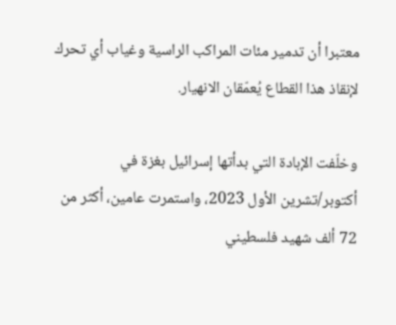معتبرا أن تدمير مئات المراكب الراسية وغياب أي تحرك لإنقاذ هذا القطاع يُعمّقان الانهيار.

وخلّفت الإبادة التي بدأتها إسرائيل بغزة في أكتوبر/تشرين الأول 2023، واستمرت عامين، أكثر من 72 ألف شهيد فلسطيني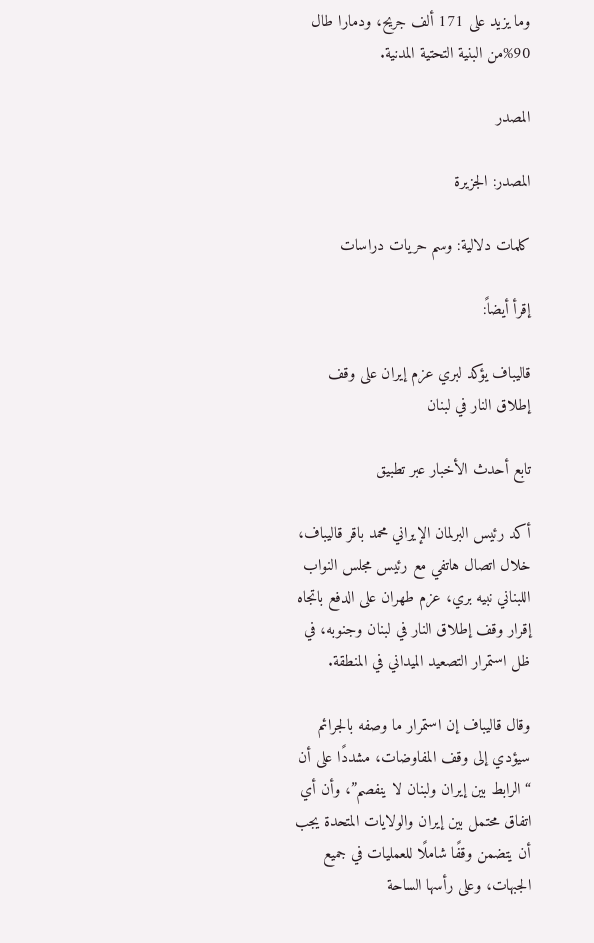وما يزيد على 171 ألف جريح، ودمارا طال 90%من البنية التحتية المدنية.

المصدر

المصدر: الجزيرة

كلمات دلالية: وسم حريات دراسات

إقرأ أيضاً:

قاليباف يؤكد لبري عزم إيران على وقف إطلاق النار في لبنان

تابع أحدث الأخبار عبر تطبيق

أكد رئيس البرلمان الإيراني محمد باقر قاليباف، خلال اتصال هاتفي مع رئيس مجلس النواب اللبناني نبيه بري، عزم طهران على الدفع باتجاه إقرار وقف إطلاق النار في لبنان وجنوبه، في ظل استمرار التصعيد الميداني في المنطقة.

وقال قاليباف إن استمرار ما وصفه بالجرائم سيؤدي إلى وقف المفاوضات، مشددًا على أن “الرابط بين إيران ولبنان لا ينفصم”، وأن أي اتفاق محتمل بين إيران والولايات المتحدة يجب أن يتضمن وقفًا شاملًا للعمليات في جميع الجبهات، وعلى رأسها الساحة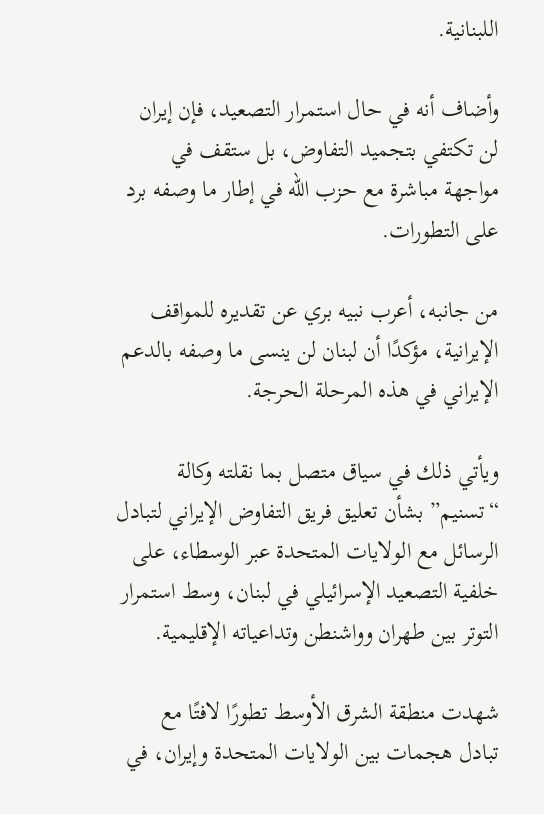اللبنانية.

وأضاف أنه في حال استمرار التصعيد، فإن إيران لن تكتفي بتجميد التفاوض، بل ستقف في مواجهة مباشرة مع حزب الله في إطار ما وصفه برد على التطورات.

من جانبه، أعرب نبيه بري عن تقديره للمواقف الإيرانية، مؤكدًا أن لبنان لن ينسى ما وصفه بالدعم الإيراني في هذه المرحلة الحرجة.

ويأتي ذلك في سياق متصل بما نقلته وكالة “تسنيم” بشأن تعليق فريق التفاوض الإيراني لتبادل الرسائل مع الولايات المتحدة عبر الوسطاء، على خلفية التصعيد الإسرائيلي في لبنان، وسط استمرار التوتر بين طهران وواشنطن وتداعياته الإقليمية.

شهدت منطقة الشرق الأوسط تطورًا لافتًا مع تبادل هجمات بين الولايات المتحدة وإيران، في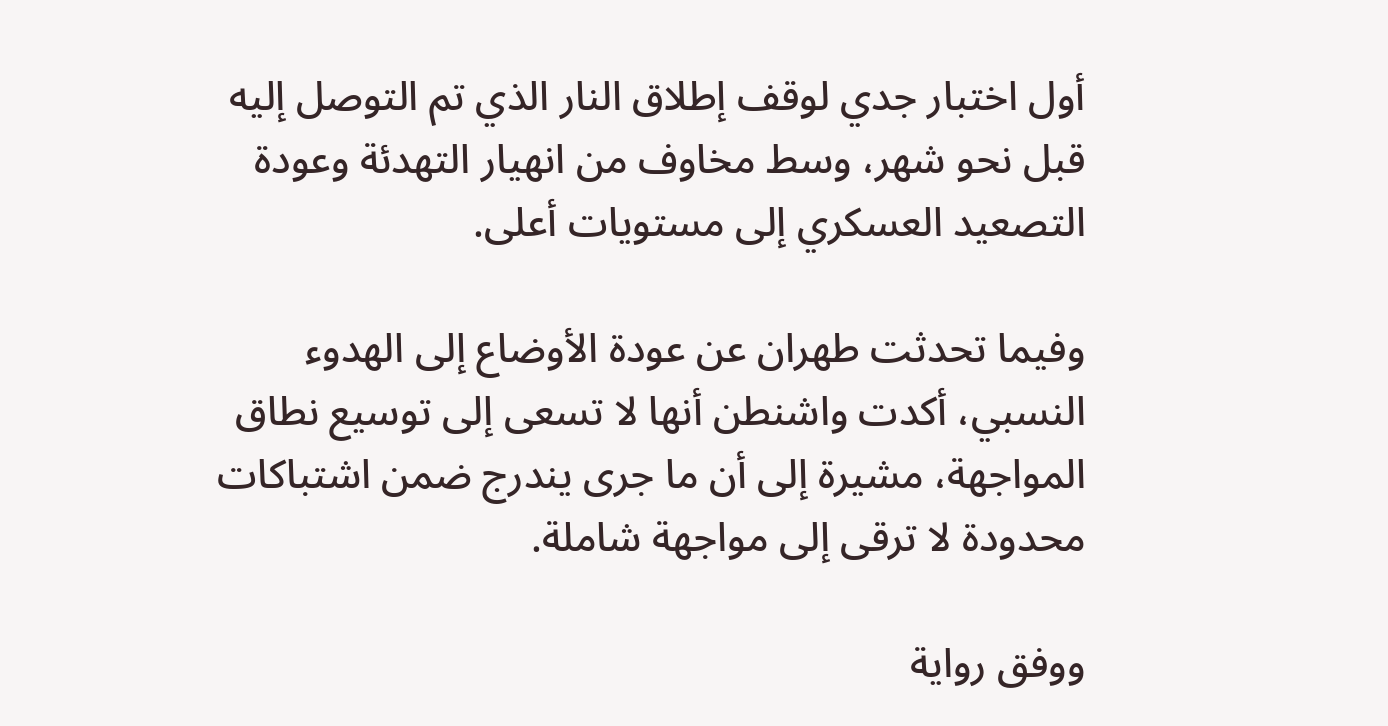أول اختبار جدي لوقف إطلاق النار الذي تم التوصل إليه قبل نحو شهر، وسط مخاوف من انهيار التهدئة وعودة التصعيد العسكري إلى مستويات أعلى.

وفيما تحدثت طهران عن عودة الأوضاع إلى الهدوء النسبي، أكدت واشنطن أنها لا تسعى إلى توسيع نطاق المواجهة، مشيرة إلى أن ما جرى يندرج ضمن اشتباكات محدودة لا ترقى إلى مواجهة شاملة.

ووفق رواية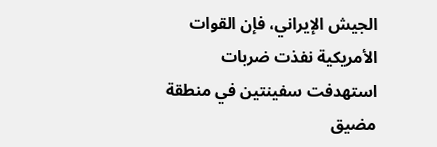الجيش الإيراني، فإن القوات الأمريكية نفذت ضربات استهدفت سفينتين في منطقة مضيق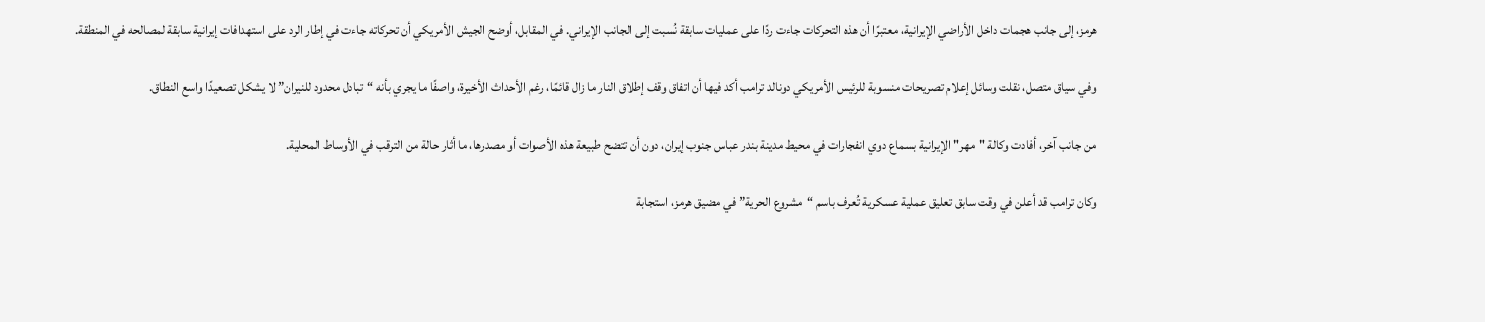هرمز، إلى جانب هجمات داخل الأراضي الإيرانية، معتبرًا أن هذه التحركات جاءت ردًا على عمليات سابقة نُسبت إلى الجانب الإيراني. في المقابل، أوضح الجيش الأمريكي أن تحركاته جاءت في إطار الرد على استهدافات إيرانية سابقة لمصالحه في المنطقة.

وفي سياق متصل، نقلت وسائل إعلام تصريحات منسوبة للرئيس الأمريكي دونالد ترامب أكد فيها أن اتفاق وقف إطلاق النار ما زال قائمًا، رغم الأحداث الأخيرة، واصفًا ما يجري بأنه “تبادل محدود للنيران” لا يشكل تصعيدًا واسع النطاق.

من جانب آخر، أفادت وكالة "مهر" الإيرانية بسماع دوي انفجارات في محيط مدينة بندر عباس جنوب إيران، دون أن تتضح طبيعة هذه الأصوات أو مصدرها، ما أثار حالة من الترقب في الأوساط المحلية.

وكان ترامب قد أعلن في وقت سابق تعليق عملية عسكرية تُعرف باسم “مشروع الحرية” في مضيق هرمز، استجابة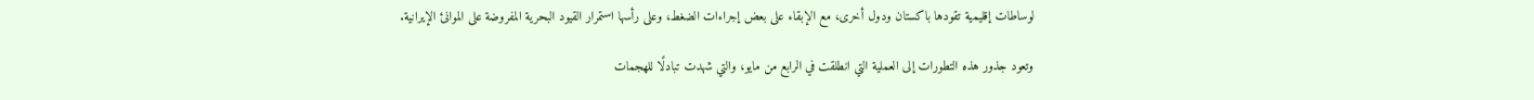لوساطات إقليمية تقودها باكستان ودول أخرى، مع الإبقاء على بعض إجراءات الضغط، وعلى رأسها استمرار القيود البحرية المفروضة على الموانئ الإيرانية.

وتعود جذور هذه التطورات إلى العملية التي انطلقت في الرابع من مايو، والتي شهدت تبادلًا للهجمات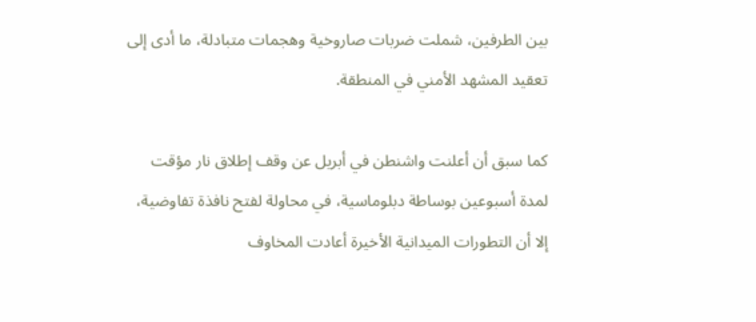بين الطرفين، شملت ضربات صاروخية وهجمات متبادلة، ما أدى إلى تعقيد المشهد الأمني في المنطقة.

كما سبق أن أعلنت واشنطن في أبريل عن وقف إطلاق نار مؤقت لمدة أسبوعين بوساطة دبلوماسية، في محاولة لفتح نافذة تفاوضية، إلا أن التطورات الميدانية الأخيرة أعادت المخاوف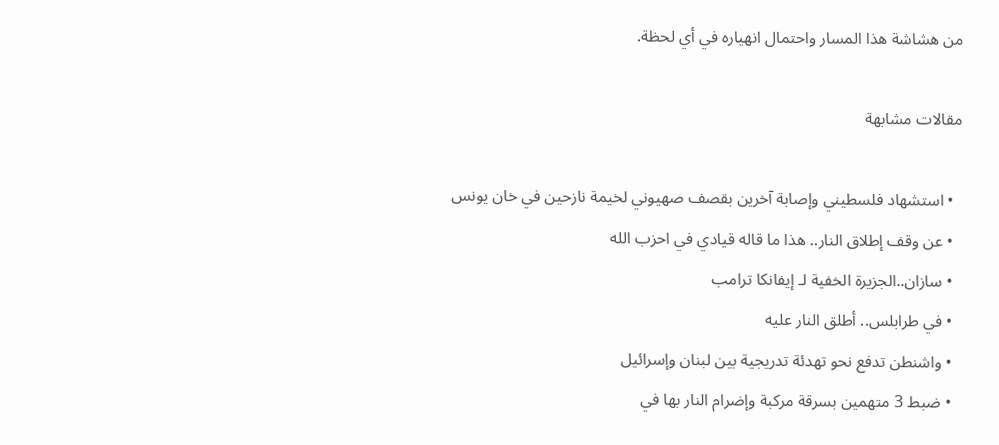من هشاشة هذا المسار واحتمال انهياره في أي لحظة.

مقالات مشابهة

  • استشهاد فلسطيني وإصابة آخرين بقصف صهيوني لخيمة نازحين في خان يونس
  • عن وقف إطلاق النار.. هذا ما قاله قيادي في احزب الله
  • سازان..الجزيرة الخفية لـ إيفانكا ترامب
  • في طرابلس.. أطلق النار عليه
  • واشنطن تدفع نحو تهدئة تدريجية بين لبنان وإسرائيل
  • ضبط 3 متهمين بسرقة مركبة وإضرام النار بها في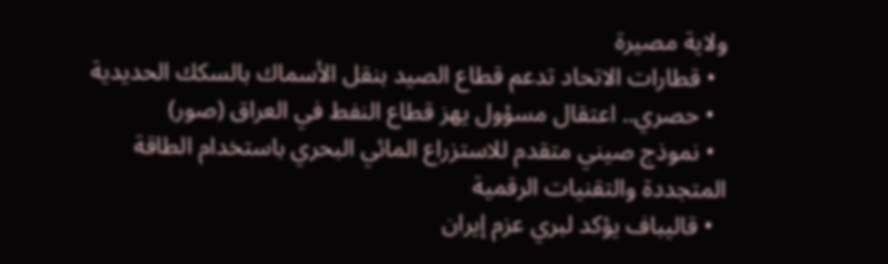ولاية مصيرة
  • قطارات الاتحاد تدعم قطاع الصيد بنقل الأسماك بالسكك الحديدية
  • حصري.. اعتقال مسؤول يهز قطاع النفط في العراق (صور)
  • نموذج صيني متقدم للاستزراع المائي البحري باستخدام الطاقة المتجددة والتقنيات الرقمية
  • قاليباف يؤكد لبري عزم إيران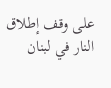على وقف إطلاق النار في لبنان